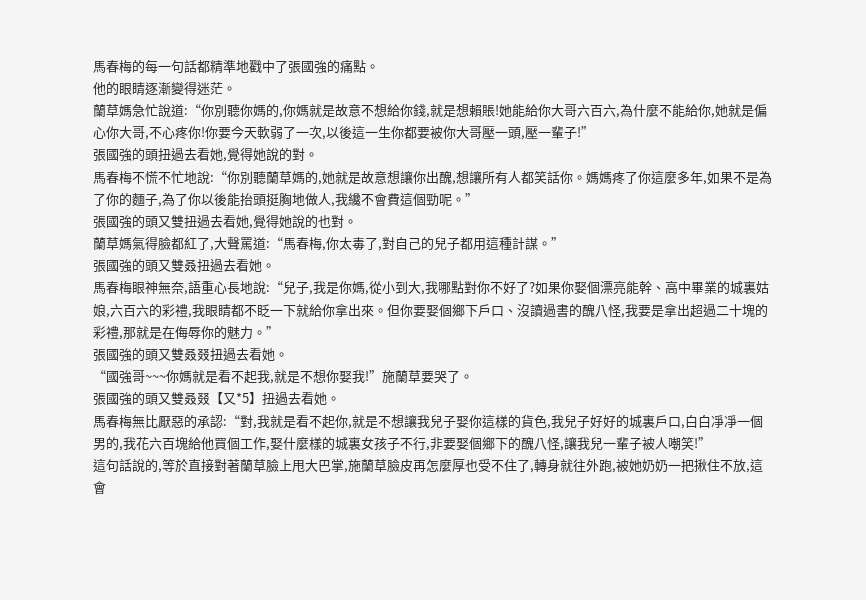馬春梅的每一句話都精準地戳中了張國強的痛點。
他的眼睛逐漸變得迷茫。
蘭草媽急忙說道:“你別聽你媽的,你媽就是故意不想給你錢,就是想賴賬!她能給你大哥六百六,為什麼不能給你,她就是偏心你大哥,不心疼你!你要今天軟弱了一次,以後這一生你都要被你大哥壓一頭,壓一輩子!”
張國強的頭扭過去看她,覺得她說的對。
馬春梅不慌不忙地說:“你別聽蘭草媽的,她就是故意想讓你出醜,想讓所有人都笑話你。媽媽疼了你這麼多年,如果不是為了你的麵子,為了你以後能抬頭挺胸地做人,我纔不會費這個勁呢。”
張國強的頭又雙扭過去看她,覺得她說的也對。
蘭草媽氣得臉都紅了,大聲罵道:“馬春梅,你太毒了,對自己的兒子都用這種計謀。”
張國強的頭又雙叒扭過去看她。
馬春梅眼神無奈,語重心長地說:“兒子,我是你媽,從小到大,我哪點對你不好了?如果你娶個漂亮能幹、高中畢業的城裏姑娘,六百六的彩禮,我眼睛都不眨一下就給你拿出來。但你要娶個鄉下戶口、沒讀過書的醜八怪,我要是拿出超過二十塊的彩禮,那就是在侮辱你的魅力。”
張國強的頭又雙叒叕扭過去看她。
“國強哥~~~你媽就是看不起我,就是不想你娶我!”施蘭草要哭了。
張國強的頭又雙叒叕【又*5】扭過去看她。
馬春梅無比厭惡的承認:“對,我就是看不起你,就是不想讓我兒子娶你這樣的貨色,我兒子好好的城裏戶口,白白凈凈一個男的,我花六百塊給他買個工作,娶什麼樣的城裏女孩子不行,非要娶個鄉下的醜八怪,讓我兒一輩子被人嘲笑!”
這句話說的,等於直接對著蘭草臉上甩大巴掌,施蘭草臉皮再怎麼厚也受不住了,轉身就往外跑,被她奶奶一把揪住不放,這會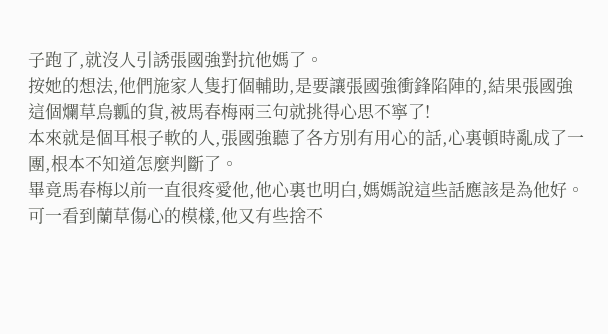子跑了,就沒人引誘張國強對抗他媽了。
按她的想法,他們施家人隻打個輔助,是要讓張國強衝鋒陷陣的,結果張國強這個爛草烏瓤的貨,被馬春梅兩三句就挑得心思不寧了!
本來就是個耳根子軟的人,張國強聽了各方別有用心的話,心裏頓時亂成了一團,根本不知道怎麼判斷了。
畢竟馬春梅以前一直很疼愛他,他心裏也明白,媽媽說這些話應該是為他好。
可一看到蘭草傷心的模樣,他又有些捨不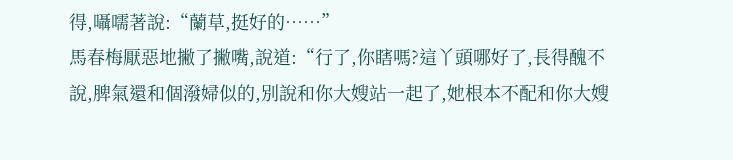得,囁嚅著說:“蘭草,挺好的……”
馬春梅厭惡地撇了撇嘴,說道:“行了,你瞎嗎?這丫頭哪好了,長得醜不說,脾氣還和個潑婦似的,別說和你大嫂站一起了,她根本不配和你大嫂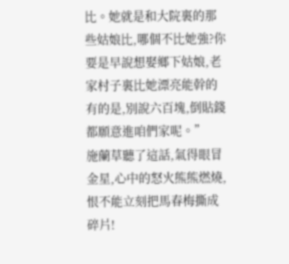比。她就是和大院裏的那些姑娘比,哪個不比她強?你要是早說想娶鄉下姑娘,老家村子裏比她漂亮能幹的有的是,別說六百塊,倒貼錢都願意進咱們家呢。”
施蘭草聽了這話,氣得眼冒金星,心中的怒火熊熊燃燒,恨不能立刻把馬春梅撕成碎片!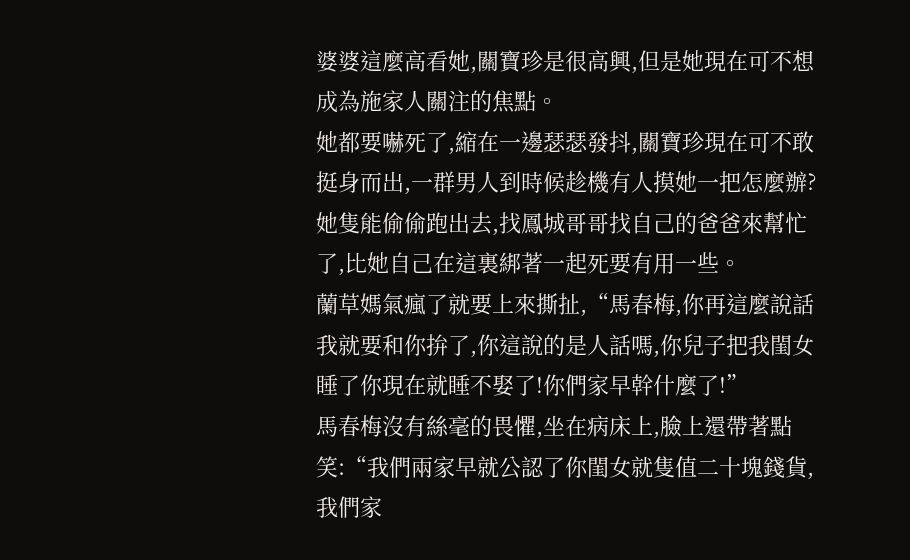婆婆這麼高看她,關寶珍是很高興,但是她現在可不想成為施家人關注的焦點。
她都要嚇死了,縮在一邊瑟瑟發抖,關寶珍現在可不敢挺身而出,一群男人到時候趁機有人摸她一把怎麼辦?
她隻能偷偷跑出去,找鳳城哥哥找自己的爸爸來幫忙了,比她自己在這裏綁著一起死要有用一些。
蘭草媽氣瘋了就要上來撕扯,“馬春梅,你再這麼說話我就要和你拚了,你這說的是人話嗎,你兒子把我閨女睡了你現在就睡不娶了!你們家早幹什麼了!”
馬春梅沒有絲毫的畏懼,坐在病床上,臉上還帶著點笑:“我們兩家早就公認了你閨女就隻值二十塊錢貨,我們家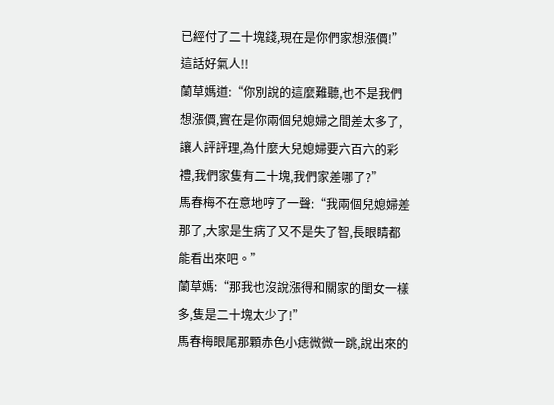已經付了二十塊錢,現在是你們家想漲價!”
這話好氣人!!
蘭草媽道:“你別說的這麼難聽,也不是我們想漲價,實在是你兩個兒媳婦之間差太多了,讓人評評理,為什麼大兒媳婦要六百六的彩禮,我們家隻有二十塊,我們家差哪了?”
馬春梅不在意地哼了一聲:“我兩個兒媳婦差那了,大家是生病了又不是失了智,長眼睛都能看出來吧。”
蘭草媽:“那我也沒說漲得和關家的閨女一樣多,隻是二十塊太少了!”
馬春梅眼尾那顆赤色小痣微微一跳,說出來的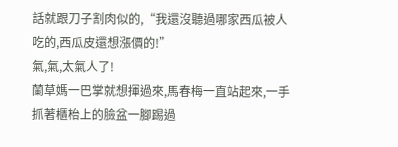話就跟刀子割肉似的,“我還沒聽過哪家西瓜被人吃的,西瓜皮還想漲價的!”
氣,氣,太氣人了!
蘭草媽一巴掌就想揮過來,馬春梅一直站起來,一手抓著櫃枱上的臉盆一腳踢過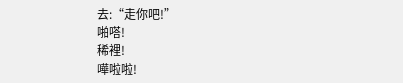去:“走你吧!”
啪嗒!
稀裡!
嘩啦啦!